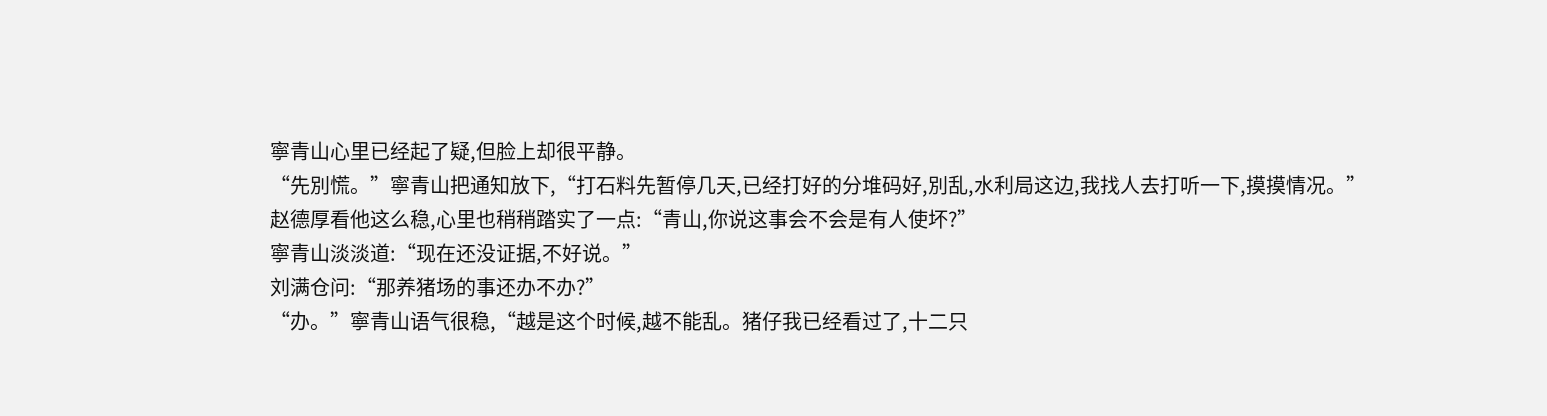寧青山心里已经起了疑,但脸上却很平静。
“先別慌。”寧青山把通知放下,“打石料先暂停几天,已经打好的分堆码好,別乱,水利局这边,我找人去打听一下,摸摸情况。”
赵德厚看他这么稳,心里也稍稍踏实了一点:“青山,你说这事会不会是有人使坏?”
寧青山淡淡道:“现在还没证据,不好说。”
刘满仓问:“那养猪场的事还办不办?”
“办。”寧青山语气很稳,“越是这个时候,越不能乱。猪仔我已经看过了,十二只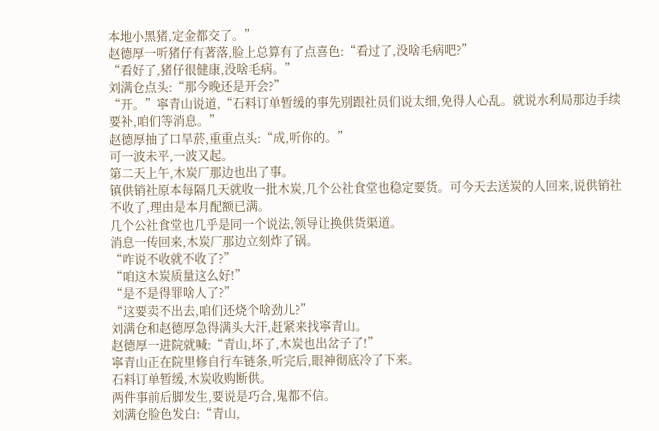本地小黑猪,定金都交了。”
赵德厚一听猪仔有著落,脸上总算有了点喜色:“看过了,没啥毛病吧?”
“看好了,猪仔很健康,没啥毛病。”
刘满仓点头:“那今晚还是开会?”
“开。”寧青山说道,“石料订单暂缓的事先別跟社员们说太细,免得人心乱。就说水利局那边手续要补,咱们等消息。”
赵德厚抽了口旱菸,重重点头:“成,听你的。”
可一波未平,一波又起。
第二天上午,木炭厂那边也出了事。
镇供销社原本每隔几天就收一批木炭,几个公社食堂也稳定要货。可今天去送炭的人回来,说供销社不收了,理由是本月配额已满。
几个公社食堂也几乎是同一个说法,领导让换供货渠道。
消息一传回来,木炭厂那边立刻炸了锅。
“咋说不收就不收了?”
“咱这木炭质量这么好!”
“是不是得罪啥人了?”
“这要卖不出去,咱们还烧个啥劲儿?”
刘满仓和赵德厚急得满头大汗,赶紧来找寧青山。
赵德厚一进院就喊:“青山,坏了,木炭也出岔子了!”
寧青山正在院里修自行车链条,听完后,眼神彻底冷了下来。
石料订单暂缓,木炭收购断供。
两件事前后脚发生,要说是巧合,鬼都不信。
刘满仓脸色发白:“青山,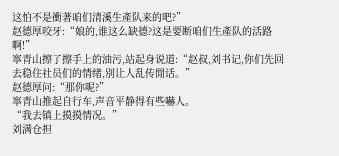这怕不是衝著咱们清溪生產队来的吧?”
赵德厚咬牙:“娘的,谁这么缺德?这是要断咱们生產队的活路啊!”
寧青山擦了擦手上的油污,站起身说道:“赵叔,刘书记,你们先回去稳住社员们的情绪,別让人乱传閒话。”
赵德厚问:“那你呢?”
寧青山推起自行车,声音平静得有些嚇人。
“我去镇上摸摸情况。”
刘满仓担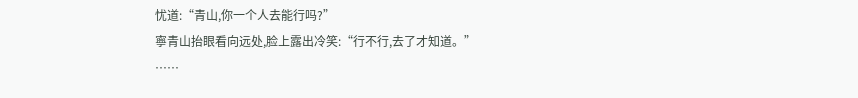忧道:“青山,你一个人去能行吗?”
寧青山抬眼看向远处,脸上露出冷笑:“行不行,去了才知道。”
……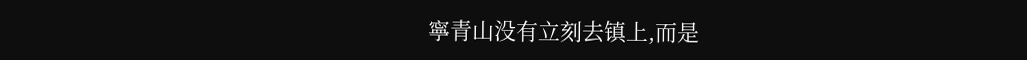寧青山没有立刻去镇上,而是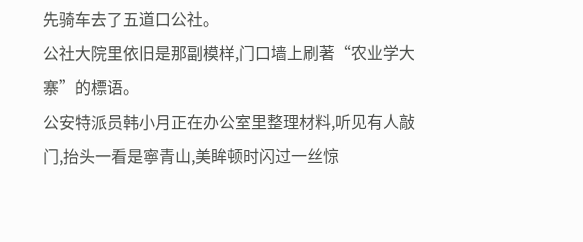先骑车去了五道口公社。
公社大院里依旧是那副模样,门口墙上刷著“农业学大寨”的標语。
公安特派员韩小月正在办公室里整理材料,听见有人敲门,抬头一看是寧青山,美眸顿时闪过一丝惊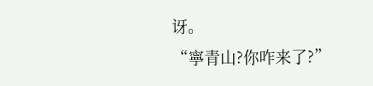讶。
“寧青山?你咋来了?”